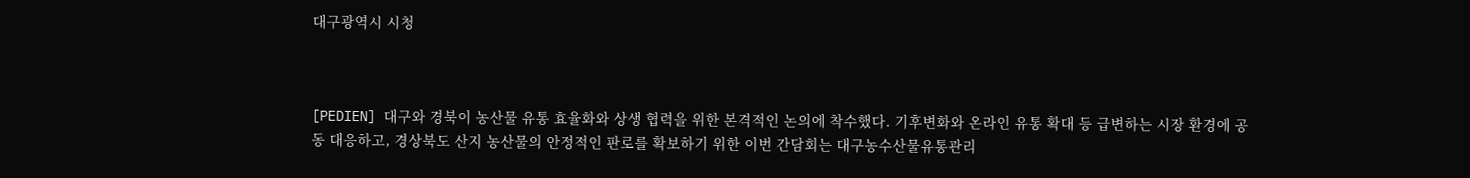대구광역시 시청



[PEDIEN] 대구와 경북이 농산물 유통 효율화와 상생 협력을 위한 본격적인 논의에 착수했다. 기후변화와 온라인 유통 확대 등 급변하는 시장 환경에 공동 대응하고, 경상북도 산지 농산물의 안정적인 판로를 확보하기 위한 이번 간담회는 대구농수산물유통관리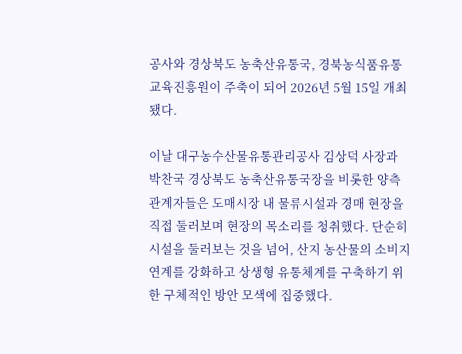공사와 경상북도 농축산유통국, 경북농식품유통교육진흥원이 주축이 되어 2026년 5월 15일 개최됐다.

이날 대구농수산물유통관리공사 김상덕 사장과 박찬국 경상북도 농축산유통국장을 비롯한 양측 관계자들은 도매시장 내 물류시설과 경매 현장을 직접 둘러보며 현장의 목소리를 청취했다. 단순히 시설을 둘러보는 것을 넘어, 산지 농산물의 소비지 연계를 강화하고 상생형 유통체계를 구축하기 위한 구체적인 방안 모색에 집중했다.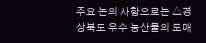주요 논의 사항으로는 △경상북도 우수 농산물의 도매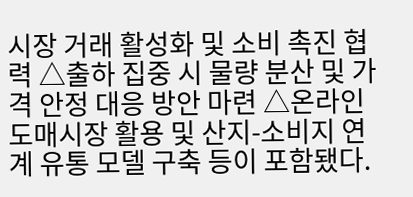시장 거래 활성화 및 소비 촉진 협력 △출하 집중 시 물량 분산 및 가격 안정 대응 방안 마련 △온라인도매시장 활용 및 산지-소비지 연계 유통 모델 구축 등이 포함됐다.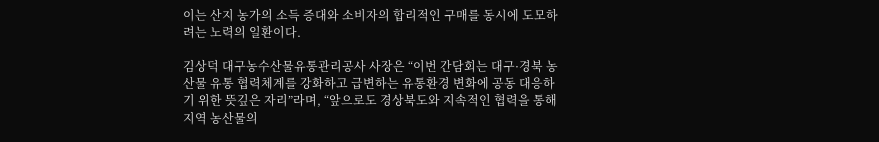이는 산지 농가의 소득 증대와 소비자의 합리적인 구매를 동시에 도모하려는 노력의 일환이다.

김상덕 대구농수산물유통관리공사 사장은 “이번 간담회는 대구·경북 농산물 유통 협력체계를 강화하고 급변하는 유통환경 변화에 공동 대응하기 위한 뜻깊은 자리”라며, “앞으로도 경상북도와 지속적인 협력을 통해 지역 농산물의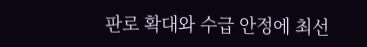판로 확대와 수급 안정에 최선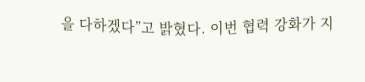을 다하겠다”고 밝혔다. 이번 협력 강화가 지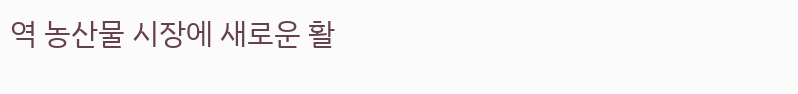역 농산물 시장에 새로운 활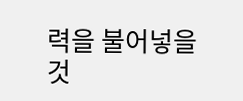력을 불어넣을 것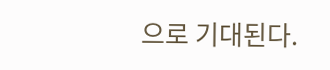으로 기대된다.